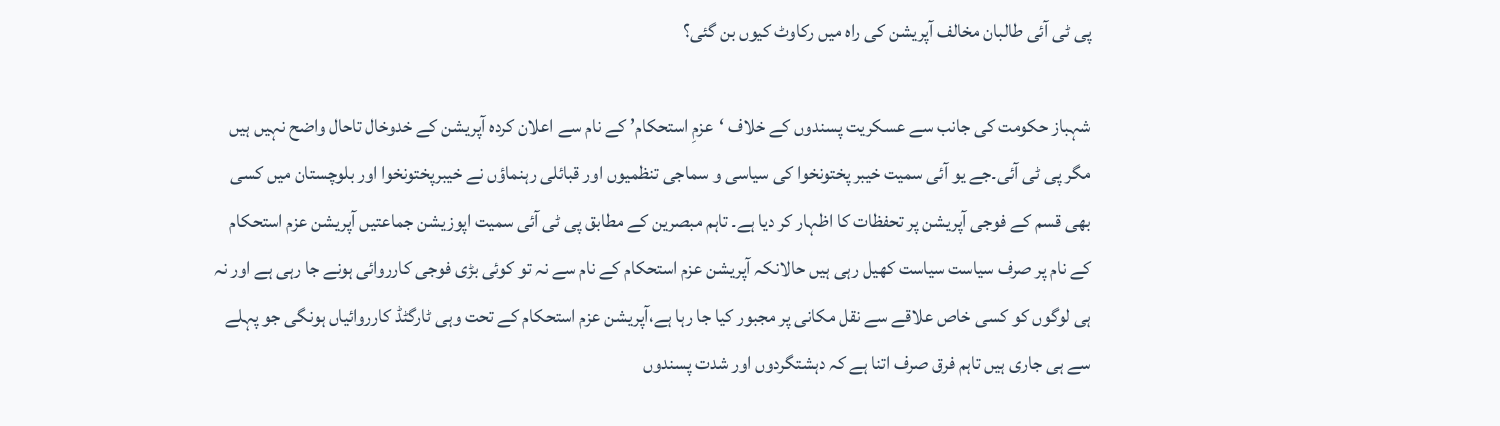پی ٹی آئی طالبان مخالف آپریشن کی راہ میں رکاوٹ کیوں بن گئی؟

شہباز حکومت کی جانب سے عسکریت پسندوں کے خلاف ‘عزمِ استحکام’ کے نام سے اعلان کردہ آپریشن کے خدوخال تاحال واضح نہیں ہیں مگر پی ٹی آئی۔جے یو آئی سمیت خیبر پختونخوا کی سیاسی و سماجی تنظمیوں اور قبائلی رہنماؤں نے خیبرپختونخوا اور بلوچستان میں کسی بھی قسم کے فوجی آپریشن پر تحفظات کا اظہار کر دیا ہے۔ تاہم مبصرین کے مطابق پی ٹی آئی سمیت اپوزیشن جماعتیں آپریشن عزم استحکام کے نام پر صرف سیاست سیاست کھیل رہی ہیں حالانکہ آپریشن عزم استحکام کے نام سے نہ تو کوئی بڑی فوجی کارروائی ہونے جا رہی ہے اور نہ ہی لوگوں کو کسی خاص علاقے سے نقل مکانی پر مجبور کیا جا رہا ہے،آپریشن عزم استحکام کے تحت وہی ٹارگٹڈ کارروائیاں ہونگی جو پہلے سے ہی جاری ہیں تاہم فرق صرف اتنا ہے کہ دہشتگردوں اور شدت پسندوں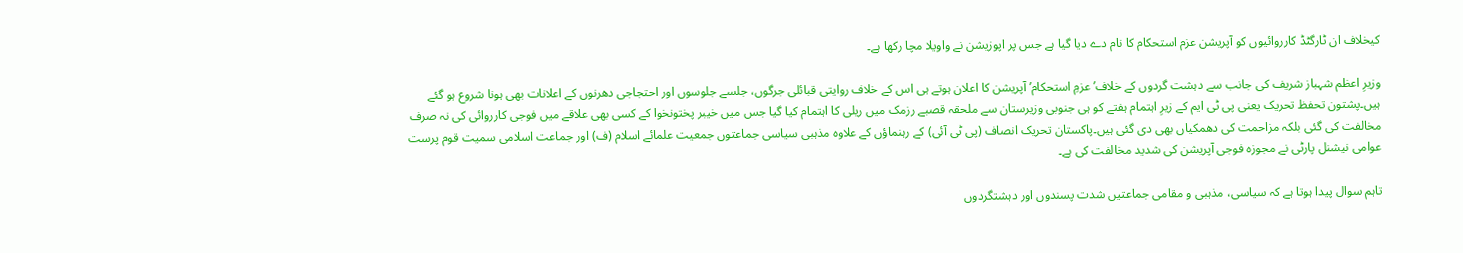کیخلاف ان ٹارگٹڈ کارروائیوں کو آپریشن عزم استحکام کا نام دے دیا گیا ہے جس پر اپوزیشن نے واویلا مچا رکھا ہے۔

وزیرِ اعظم شہباز شریف کی جانب سے دہشت گردوں کے خلاف’عزمِ استحکام’ آپریشن کا اعلان ہوتے ہی اس کے خلاف روایتی قبائلی جرگوں، جلسے جلوسوں اور احتجاجی دھرنوں کے اعلانات بھی ہونا شروع ہو گئے ہیں۔پشتون تحفظ تحریک یعنی پی ٹی ایم کے زیرِ اہتمام ہفتے کو ہی جنوبی وزیرستان سے ملحقہ قصبے رزمک میں ریلی کا اہتمام کیا گیا جس میں خیبر پختونخوا کے کسی بھی علاقے میں فوجی کارروائی کی نہ صرف مخالفت کی گئی بلکہ مزاحمت کی دھمکیاں بھی دی گئی ہیں۔پاکستان تحریک انصاف (پی ٹی آئی) کے رہنماؤں کے علاوہ مذہبی سیاسی جماعتوں جمعیت علمائے اسلام (ف) اور جماعت اسلامی سمیت قوم پرست عوامی نیشنل پارٹی نے مجوزہ فوجی آپریشن کی شدید مخالفت کی ہے۔

تاہم سوال پیدا ہوتا ہے کہ سیاسی، مذہبی و مقامی جماعتیں شدت پسندوں اور دہشتگردوں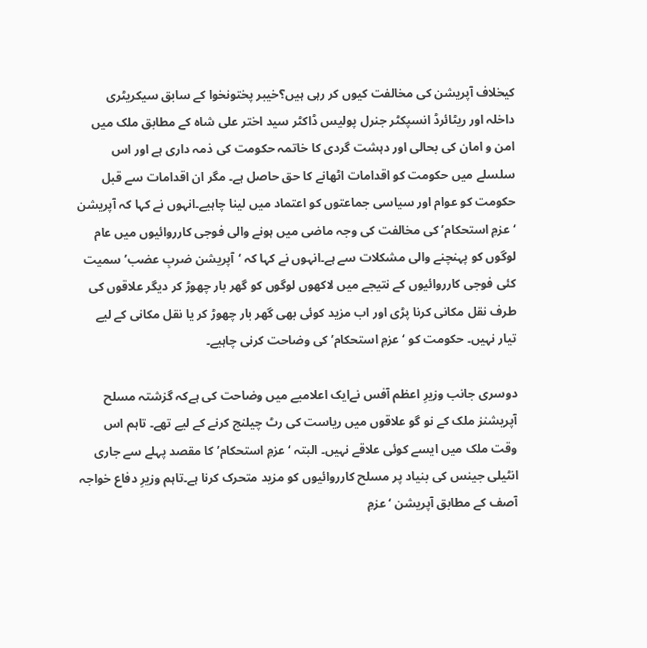کیخلاف آپریشن کی مخالفت کیوں کر رہی ہیں؟خیبر پختونخوا کے سابق سیکریٹری داخلہ اور ریٹائرڈ انسپکٹر جنرل پولیس ڈاکٹر سید اختر علی شاہ کے مطابق ملک میں امن و امان کی بحالی اور دہشت گردی کا خاتمہ حکومت کی ذمہ داری ہے اور اس سلسلے میں حکومت کو اقدامات اٹھانے کا حق حاصل ہے۔ مگر ان اقدامات سے قبل حکومت کو عوام اور سیاسی جماعتوں کو اعتماد میں لینا چاہیے۔انہوں نے کہا کہ آپریشن ‘عزمِ استحکام’ کی مخالفت کی وجہ ماضی میں ہونے والی فوجی کارروائیوں میں عام لوگوں کو پہنچنے والی مشکلات سے ہے۔انہوں نے کہا کہ ‘آپریشن ضربِ عضب’ سمیت کئی فوجی کارروائیوں کے نتیجے میں لاکھوں لوگوں کو گھر بار چھوڑ کر دیگر علاقوں کی طرف نقل مکانی کرنا پڑی اور اب مزید کوئی بھی گھر بار چھوڑ کر یا نقل مکانی کے لیے تیار نہیں۔ حکومت کو ‘عزمِ استحکام’ کی وضاحت کرنی چاہیے۔

دوسری جانب وزیرِ اعظم آفس نےایک اعلامیے میں وضاحت کی ہےکہ گزشتہ مسلح آپریشنز ملک کے نو گو علاقوں میں ریاست کی رٹ چیلنج کرنے کے لیے تھے۔ تاہم اس وقت ملک میں ایسے کوئی علاقے نہیں۔ البتہ ‘عزمِ استحکام’ کا مقصد پہلے سے جاری انٹیلی جینس کی بنیاد پر مسلح کارروائیوں کو مزید متحرک کرنا ہے۔تاہم وزیرِ دفاع خواجہ آصف کے مطابق آپریشن ‘عزمِ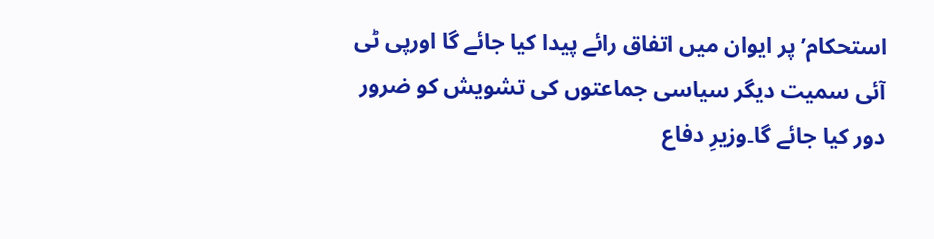استحکام’ پر ایوان میں اتفاق رائے پیدا کیا جائے گا اورپی ٹی آئی سمیت دیگر سیاسی جماعتوں کی تشویش کو ضرور دور کیا جائے گا۔وزیرِ دفاع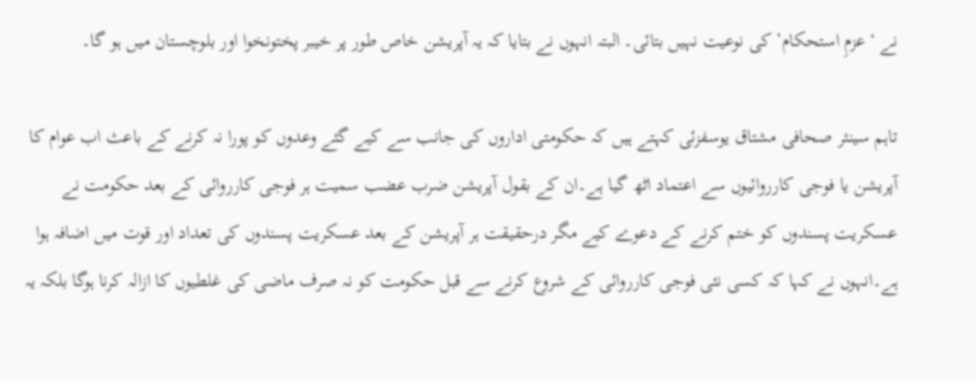نے ‘عزمِ استحکام’ کی نوعیت نہیں بتائی۔ البتہ انہوں نے بتایا کہ یہ آپریشن خاص طور پر خیبر پختونخوا اور بلوچستان میں ہو گا۔

تاہم سینئر صحافی مشتاق یوسفزئی کہتے ہیں کہ حکومتی اداروں کی جانب سے کیے گئے وعدوں کو پورا نہ کرنے کے باعث اب عوام کا آپریشن یا فوجی کارروائیوں سے اعتماد اٹھ گیا ہے۔ان کے بقول آپریشن ضرب عضب سمیت ہر فوجی کارروائی کے بعد حکومت نے عسکریت پسندوں کو ختم کرنے کے دعوے کیے مگر درحقیقت ہر آپریشن کے بعد عسکریت پسندوں کی تعداد اور قوت میں اضافہ ہوا ہے۔انہوں نے کہا کہ کسی نئی فوجی کارروائی کے شروع کرنے سے قبل حکومت کو نہ صرف ماضی کی غلطیوں کا ازالہ کرنا ہوگا بلکہ یہ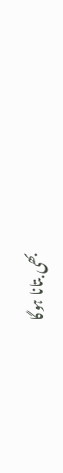بھی بتانا ہوگا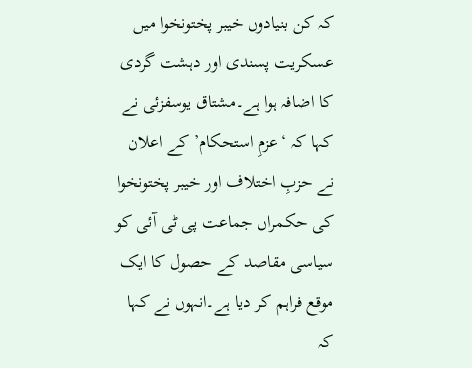کہ کن بنیادوں خیبر پختونخوا میں عسکریت پسندی اور دہشت گردی کا اضافہ ہوا ہے۔مشتاق یوسفزئی نے کہا کہ ‘عزمِ استحکام’ کے اعلان نے حزبِ اختلاف اور خیبر پختونخوا کی حکمراں جماعت پی ٹی آئی کو سیاسی مقاصد کے حصول کا ایک موقع فراہم کر دیا ہے۔انہوں نے کہا کہ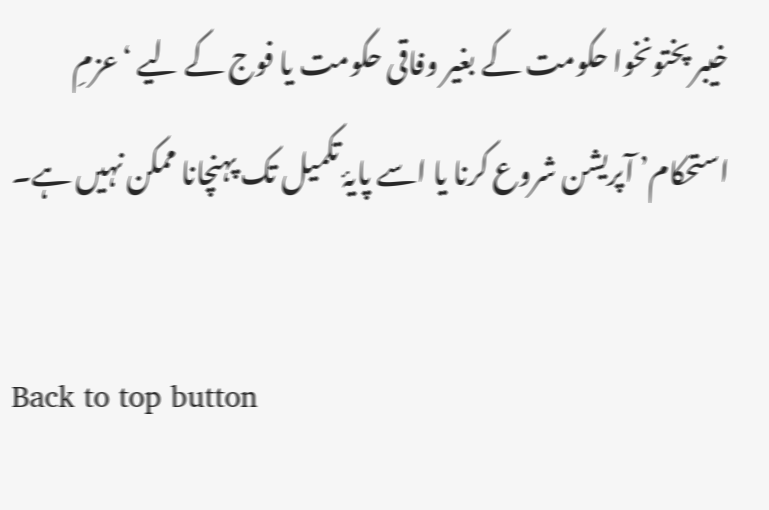خیبر پختونخوا حکومت کے بغیر وفاقی حکومت یا فوج کے لیے ‘عزمِ استحکام’ آپریشن شروع کرنا یا اسے پایۂ تکمیل تک پہنچانا ممکن نہیں ہے۔

Back to top button